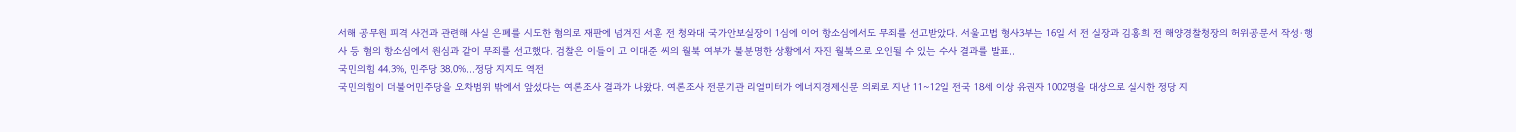서해 공무원 피격 사건과 관련해 사실 은폐를 시도한 혐의로 재판에 넘겨진 서훈 전 청와대 국가안보실장이 1심에 이어 항소심에서도 무죄를 선고받았다. 서울고법 형사3부는 16일 서 전 실장과 김홍희 전 해양경찰청장의 허위공문서 작성·행사 등 혐의 항소심에서 원심과 같이 무죄를 선고했다. 검찰은 이들이 고 이대준 씨의 월북 여부가 불분명한 상황에서 자진 월북으로 오인될 수 있는 수사 결과를 발표..
국민의힘 44.3%, 민주당 38.0%…정당 지지도 역전
국민의힘이 더불어민주당을 오차범위 밖에서 앞섰다는 여론조사 결과가 나왔다. 여론조사 전문기관 리얼미터가 에너지경제신문 의뢰로 지난 11~12일 전국 18세 이상 유권자 1002명을 대상으로 실시한 정당 지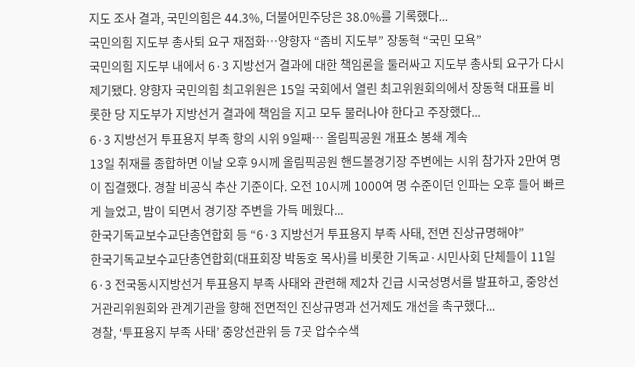지도 조사 결과, 국민의힘은 44.3%, 더불어민주당은 38.0%를 기록했다...
국민의힘 지도부 총사퇴 요구 재점화…양향자 “좀비 지도부” 장동혁 “국민 모욕”
국민의힘 지도부 내에서 6·3 지방선거 결과에 대한 책임론을 둘러싸고 지도부 총사퇴 요구가 다시 제기됐다. 양향자 국민의힘 최고위원은 15일 국회에서 열린 최고위원회의에서 장동혁 대표를 비롯한 당 지도부가 지방선거 결과에 책임을 지고 모두 물러나야 한다고 주장했다...
6·3 지방선거 투표용지 부족 항의 시위 9일째… 올림픽공원 개표소 봉쇄 계속
13일 취재를 종합하면 이날 오후 9시께 올림픽공원 핸드볼경기장 주변에는 시위 참가자 2만여 명이 집결했다. 경찰 비공식 추산 기준이다. 오전 10시께 1000여 명 수준이던 인파는 오후 들어 빠르게 늘었고, 밤이 되면서 경기장 주변을 가득 메웠다...
한국기독교보수교단총연합회 등 “6·3 지방선거 투표용지 부족 사태, 전면 진상규명해야”
한국기독교보수교단총연합회(대표회장 박동호 목사)를 비롯한 기독교·시민사회 단체들이 11일 6·3 전국동시지방선거 투표용지 부족 사태와 관련해 제2차 긴급 시국성명서를 발표하고, 중앙선거관리위원회와 관계기관을 향해 전면적인 진상규명과 선거제도 개선을 촉구했다...
경찰, ‘투표용지 부족 사태’ 중앙선관위 등 7곳 압수수색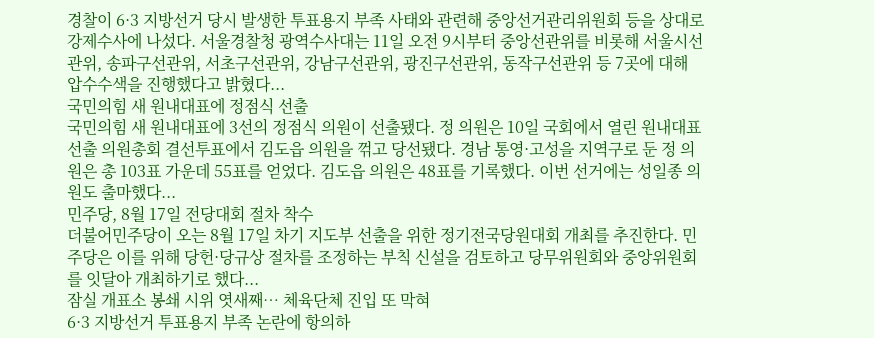경찰이 6·3 지방선거 당시 발생한 투표용지 부족 사태와 관련해 중앙선거관리위원회 등을 상대로 강제수사에 나섰다. 서울경찰청 광역수사대는 11일 오전 9시부터 중앙선관위를 비롯해 서울시선관위, 송파구선관위, 서초구선관위, 강남구선관위, 광진구선관위, 동작구선관위 등 7곳에 대해 압수수색을 진행했다고 밝혔다...
국민의힘 새 원내대표에 정점식 선출
국민의힘 새 원내대표에 3선의 정점식 의원이 선출됐다. 정 의원은 10일 국회에서 열린 원내대표 선출 의원총회 결선투표에서 김도읍 의원을 꺾고 당선됐다. 경남 통영·고성을 지역구로 둔 정 의원은 총 103표 가운데 55표를 얻었다. 김도읍 의원은 48표를 기록했다. 이번 선거에는 성일종 의원도 출마했다...
민주당, 8월 17일 전당대회 절차 착수
더불어민주당이 오는 8월 17일 차기 지도부 선출을 위한 정기전국당원대회 개최를 추진한다. 민주당은 이를 위해 당헌·당규상 절차를 조정하는 부칙 신설을 검토하고 당무위원회와 중앙위원회를 잇달아 개최하기로 했다...
잠실 개표소 봉쇄 시위 엿새째… 체육단체 진입 또 막혀
6·3 지방선거 투표용지 부족 논란에 항의하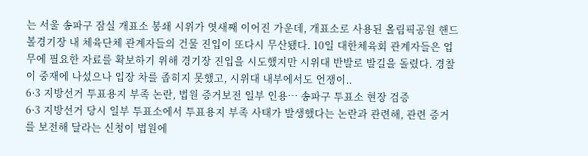는 서울 송파구 잠실 개표소 봉쇄 시위가 엿새째 이어진 가운데, 개표소로 사용된 올림픽공원 핸드볼경기장 내 체육단체 관계자들의 건물 진입이 또다시 무산됐다. 10일 대한체육회 관계자들은 업무에 필요한 자료를 확보하기 위해 경기장 진입을 시도했지만 시위대 반발로 발길을 돌렸다. 경찰이 중재에 나섰으나 입장 차를 좁히지 못했고, 시위대 내부에서도 언쟁이..
6·3 지방선거 투표용지 부족 논란, 법원 증거보전 일부 인용… 송파구 투표소 현장 검증
6·3 지방선거 당시 일부 투표소에서 투표용지 부족 사태가 발생했다는 논란과 관련해, 관련 증거를 보전해 달라는 신청이 법원에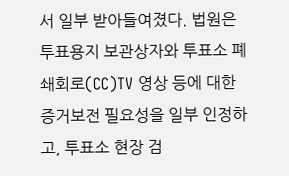서 일부 받아들여졌다. 법원은 투표용지 보관상자와 투표소 폐쇄회로(CC)TV 영상 등에 대한 증거보전 필요성을 일부 인정하고, 투표소 현장 검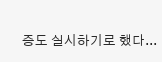증도 실시하기로 했다...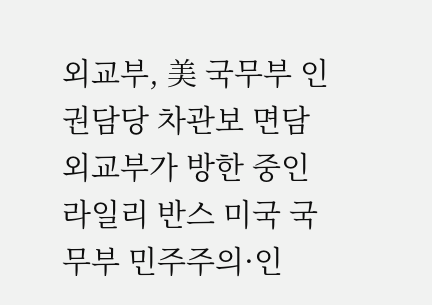외교부, 美 국무부 인권담당 차관보 면담
외교부가 방한 중인 라일리 반스 미국 국무부 민주주의·인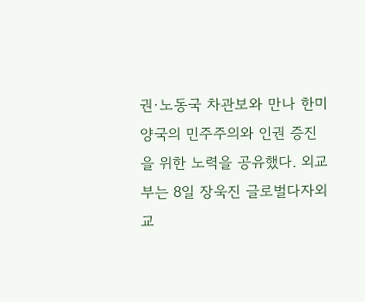권·노동국 차관보와 만나 한미 양국의 민주주의와 인권 증진을 위한 노력을 공유했다. 외교부는 8일 장욱진 글로벌다자외교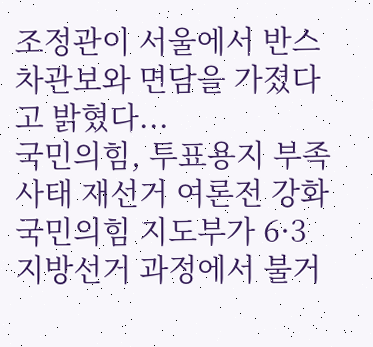조정관이 서울에서 반스 차관보와 면담을 가졌다고 밝혔다...
국민의힘, 투표용지 부족 사태 재선거 여론전 강화
국민의힘 지도부가 6·3 지방선거 과정에서 불거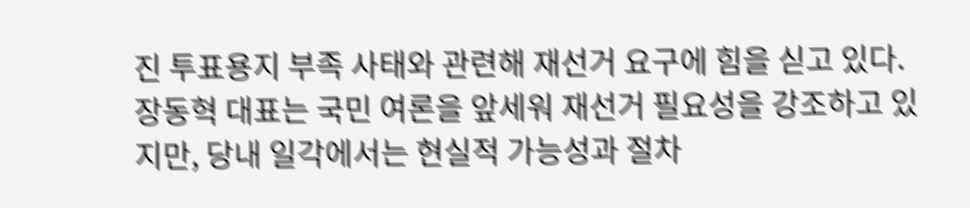진 투표용지 부족 사태와 관련해 재선거 요구에 힘을 싣고 있다. 장동혁 대표는 국민 여론을 앞세워 재선거 필요성을 강조하고 있지만, 당내 일각에서는 현실적 가능성과 절차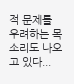적 문제를 우려하는 목소리도 나오고 있다...